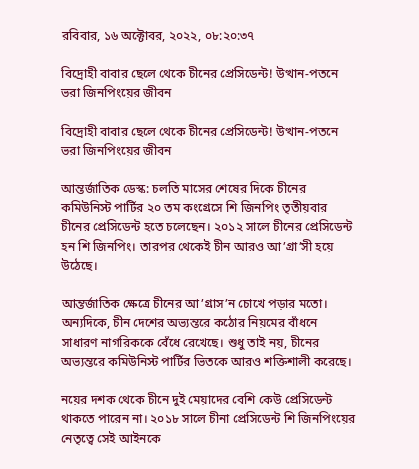রবিবার, ১৬ অক্টোবর, ২০২২, ০৮:২০:৩৭

বিদ্রোহী বাবার ছেলে থেকে চীনের প্রেসিডেন্ট! উত্থান-পতনে ভরা জিনপিংয়ের জীবন

বিদ্রোহী বাবার ছেলে থেকে চীনের প্রেসিডেন্ট! উত্থান-পতনে ভরা জিনপিংয়ের জীবন

আন্তর্জাতিক ডেস্ক: চলতি মাসের শেষের দিকে চীনের কমিউনিস্ট পার্টির ২০ তম কংগ্রেসে শি জিনপিং তৃতীয়বার চীনের প্রেসিডেন্ট হতে চলেছেন। ২০১২ সালে চীনের প্রেসিডেন্ট হন শি জিনপিং। তারপর থেকেই চীন আরও আ’গ্রা’সী হয়ে উঠেছে।

আন্তর্জাতিক ক্ষেত্রে চীনের আ’গ্রাস’ন চোখে পড়ার মতো। অন্যদিকে, চীন দেশের অভ্যন্তরে কঠোর নিয়মের বাঁধনে সাধারণ নাগরিককে বেঁধে রেখেছে। শুধু তাই নয়, চীনের অভ্যন্তরে কমিউনিস্ট পার্টির ভিতকে আরও শক্তিশালী করেছে।

নয়ের দশক থেকে চীনে দুই মেয়াদের বেশি কেউ প্রেসিডেন্ট থাকতে পারেন না। ২০১৮ সালে চীনা প্রেসিডেন্ট শি জিনপিংয়ের নেতৃত্বে সেই আইনকে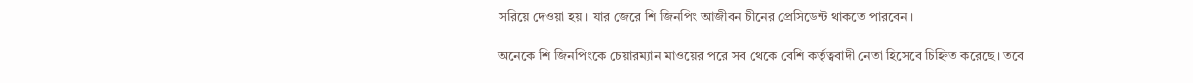সরিয়ে দেওয়া হয়। যার জেরে শি জিনপিং আজীবন চীনের প্রেসিডেন্ট থাকতে পারবেন।

অনেকে শি জিনপিংকে চেয়ারম্যান মাওয়ের পরে সব থেকে বেশি কর্তৃত্ববাদী নেতা হিসেবে চিহ্নিত করেছে। তবে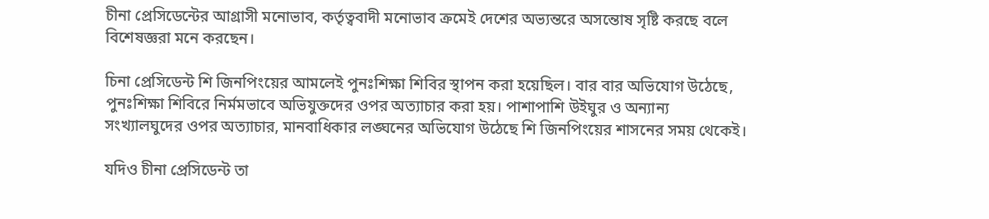চীনা প্রেসিডেন্টের আগ্রাসী মনোভাব, কর্তৃত্ববাদী মনোভাব ক্রমেই দেশের অভ্যন্তরে অসন্তোষ সৃষ্টি করছে বলে বিশেষজ্ঞরা মনে করছেন।

চিনা প্রেসিডেন্ট শি জিনপিংয়ের আমলেই পুনঃশিক্ষা শিবির স্থাপন করা হয়েছিল। বার বার অভিযোগ উঠেছে, পুনঃশিক্ষা শিবিরে নির্মমভাবে অভিযুক্তদের ওপর অত্যাচার করা হয়। পাশাপাশি উইঘুর ও অন্যান্য সংখ্যালঘুদের ওপর অত্যাচার, মানবাধিকার লঙ্ঘনের অভিযোগ উঠেছে শি জিনপিংয়ের শাসনের সময় থেকেই।

যদিও চীনা প্রেসিডেন্ট তা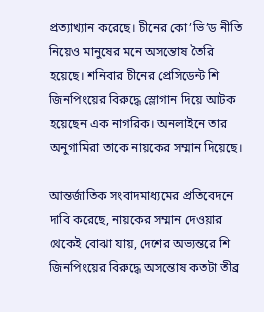প্রত্যাখ্যান করেছে। চীনের কো’ভি’ড নীতি নিয়েও মানুষের মনে অসন্তোষ তৈরি হয়েছে। শনিবার চীনের প্রেসিডেন্ট শি জিনপিংয়ের বিরুদ্ধে স্লোগান দিয়ে আটক হয়েছেন এক নাগরিক। অনলাইনে তার অনুগামিরা তাকে নায়কের সম্মান দিয়েছে।

আন্তর্জাতিক সংবাদমাধ্যমের প্রতিবেদনে দাবি করেছে, নায়কের সম্মান দেওয়ার থেকেই বোঝা যায়, দেশের অভ্যন্তরে শি জিনপিংয়ের বিরুদ্ধে অসন্তোষ কতটা তীব্র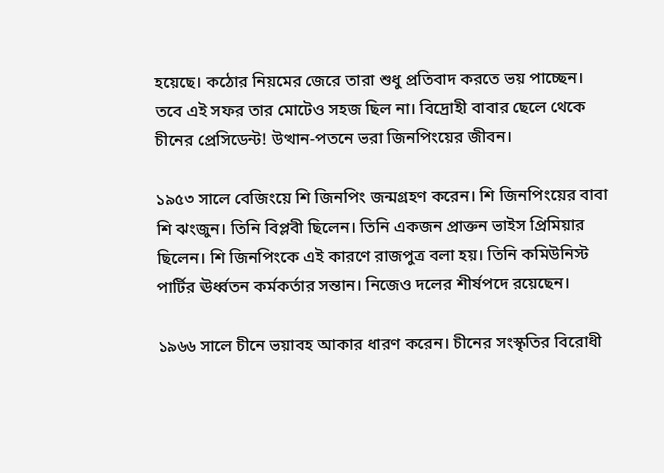হয়েছে। কঠোর নিয়মের জেরে তারা শুধু প্রতিবাদ করতে ভয় পাচ্ছেন। তবে এই সফর তার মোটেও সহজ ছিল না। বিদ্রোহী বাবার ছেলে থেকে চীনের প্রেসিডেন্ট! উত্থান-পতনে ভরা জিনপিংয়ের জীবন।

১৯৫৩ সালে বেজিংয়ে শি জিনপিং জন্মগ্রহণ করেন। শি জিনপিংয়ের বাবা শি ঝংজুন। তিনি বিপ্লবী ছিলেন। তিনি একজন প্রাক্তন ভাইস প্রিমিয়ার ছিলেন। শি জিনপিংকে এই কারণে রাজপুত্র বলা হয়। তিনি কমিউনিস্ট পার্টির ঊর্ধ্বতন কর্মকর্তার সন্তান। নিজেও দলের শীর্ষপদে রয়েছেন।

১৯৬৬ সালে চীনে ভয়াবহ আকার ধারণ করেন। চীনের সংস্কৃতির বিরোধী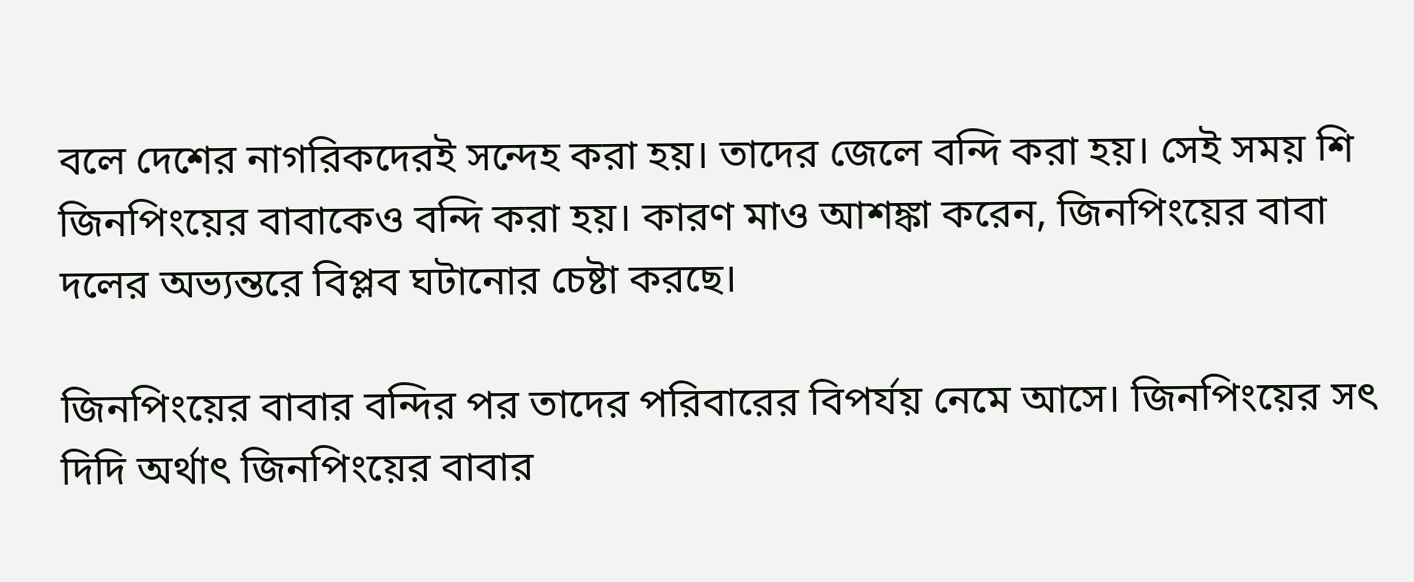বলে দেশের নাগরিকদেরই সন্দেহ করা হয়। তাদের জেলে বন্দি করা হয়। সেই সময় শি জিনপিংয়ের বাবাকেও বন্দি করা হয়। কারণ মাও আশঙ্কা করেন, জিনপিংয়ের বাবা দলের অভ্যন্তরে বিপ্লব ঘটানোর চেষ্টা করছে।

জিনপিংয়ের বাবার বন্দির পর তাদের পরিবারের বিপর্যয় নেমে আসে। জিনপিংয়ের সৎ দিদি অর্থাৎ জিনপিংয়ের বাবার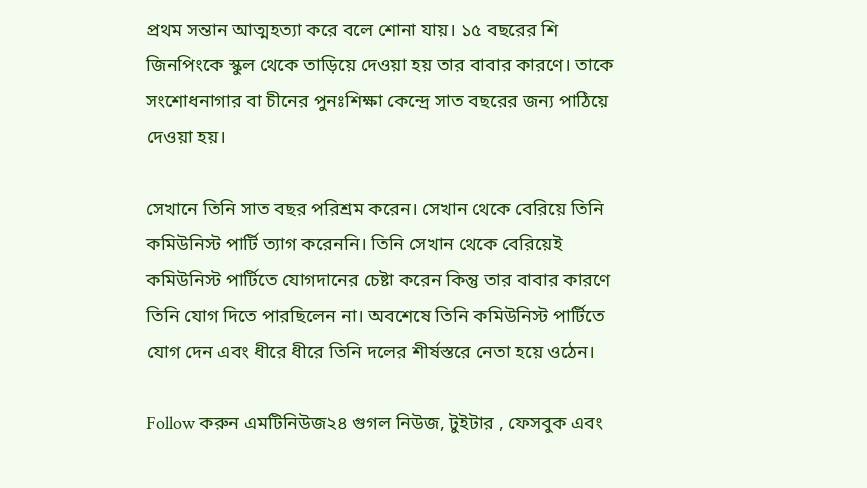প্রথম সন্তান আত্মহত্যা করে বলে শোনা যায়। ১৫ বছরের শি জিনপিংকে স্কুল থেকে তাড়িয়ে দেওয়া হয় তার বাবার কারণে। তাকে সংশোধনাগার বা চীনের পুনঃশিক্ষা কেন্দ্রে সাত বছরের জন্য পাঠিয়ে দেওয়া হয়।

সেখানে তিনি সাত বছর পরিশ্রম করেন। সেখান থেকে বেরিয়ে তিনি কমিউনিস্ট পার্টি ত্যাগ করেননি। তিনি সেখান থেকে বেরিয়েই কমিউনিস্ট পার্টিতে যোগদানের চেষ্টা করেন কিন্তু তার বাবার কারণে তিনি যোগ দিতে পারছিলেন না। অবশেষে তিনি কমিউনিস্ট পার্টিতে যোগ দেন এবং ধীরে ধীরে তিনি দলের শীর্ষস্তরে নেতা হয়ে ওঠেন।

Follow করুন এমটিনিউজ২৪ গুগল নিউজ, টুইটার , ফেসবুক এবং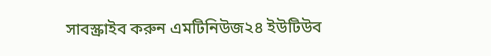সাবস্ক্রাইব করুন এমটিনিউজ২৪ ইউটিউব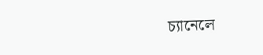চ্যানেলে